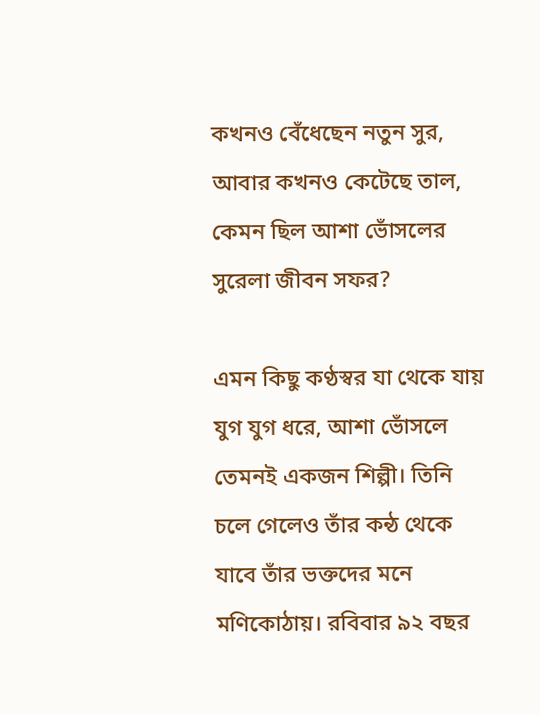কখনও বেঁধেছেন নতুন সুর, আবার কখনও কেটেছে তাল, কেমন ছিল আশা ভোঁসলের সুরেলা জীবন সফর?

এমন কিছু কণ্ঠস্বর যা থেকে যায় যুগ যুগ ধরে, আশা ভোঁসলে তেমনই একজন শিল্পী। তিনি চলে গেলেও তাঁর কন্ঠ থেকে যাবে তাঁর ভক্তদের মনে মণিকোঠায়। রবিবার ৯২ বছর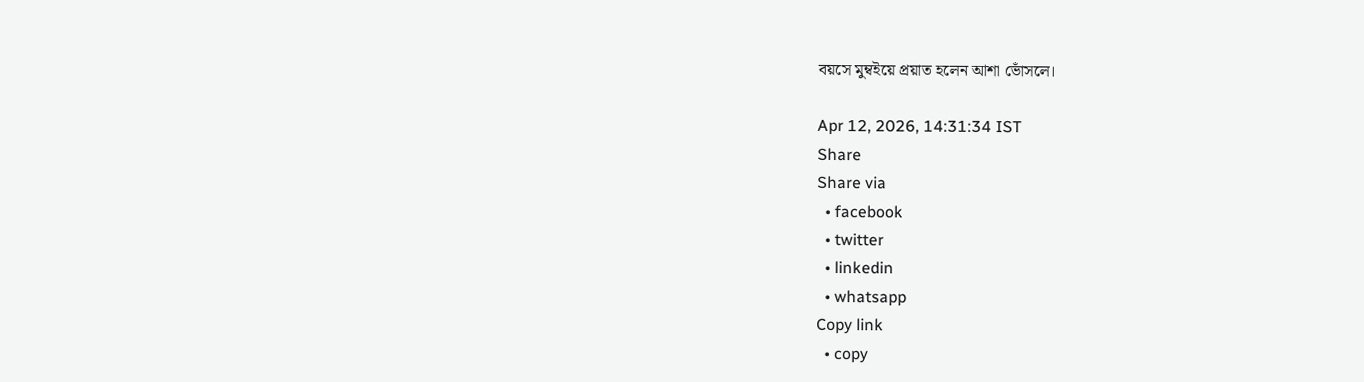বয়সে মুম্বইয়ে প্রয়াত হলেন আশা ভোঁসলে।

Apr 12, 2026, 14:31:34 IST
Share
Share via
  • facebook
  • twitter
  • linkedin
  • whatsapp
Copy link
  • copy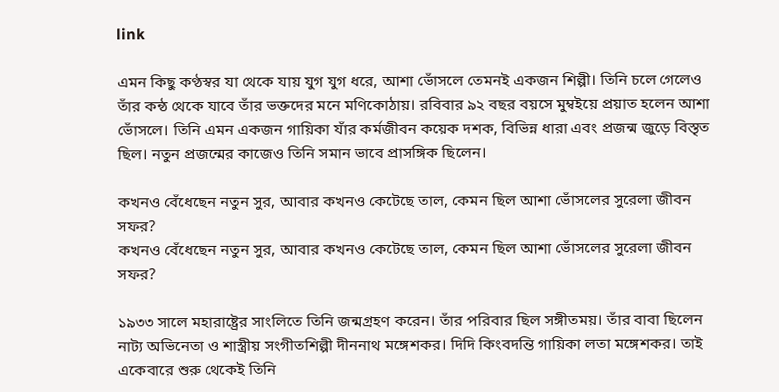link

এমন কিছু কণ্ঠস্বর যা থেকে যায় যুগ যুগ ধরে, আশা ভোঁসলে তেমনই একজন শিল্পী। তিনি চলে গেলেও তাঁর কন্ঠ থেকে যাবে তাঁর ভক্তদের মনে মণিকোঠায়। রবিবার ৯২ বছর বয়সে মুম্বইয়ে প্রয়াত হলেন আশা ভোঁসলে। তিনি এমন একজন গায়িকা যাঁর কর্মজীবন কয়েক দশক, বিভিন্ন ধারা এবং প্রজন্ম জুড়ে বিস্তৃত ছিল। নতুন প্রজন্মের কাজেও তিনি সমান ভাবে প্রাসঙ্গিক ছিলেন।

কখনও বেঁধেছেন নতুন সুর, আবার কখনও কেটেছে তাল, কেমন ছিল আশা ভোঁসলের সুরেলা জীবন সফর?
কখনও বেঁধেছেন নতুন সুর, আবার কখনও কেটেছে তাল, কেমন ছিল আশা ভোঁসলের সুরেলা জীবন সফর?

১৯৩৩ সালে মহারাষ্ট্রের সাংলিতে তিনি জন্মগ্রহণ করেন। তাঁর পরিবার ছিল সঙ্গীতময়। তাঁর বাবা ছিলেন নাট্য অভিনেতা ও শাস্ত্রীয় সংগীতশিল্পী দীননাথ মঙ্গেশকর। দিদি কিংবদন্তি গায়িকা লতা মঙ্গেশকর। তাই একেবারে শুরু থেকেই তিনি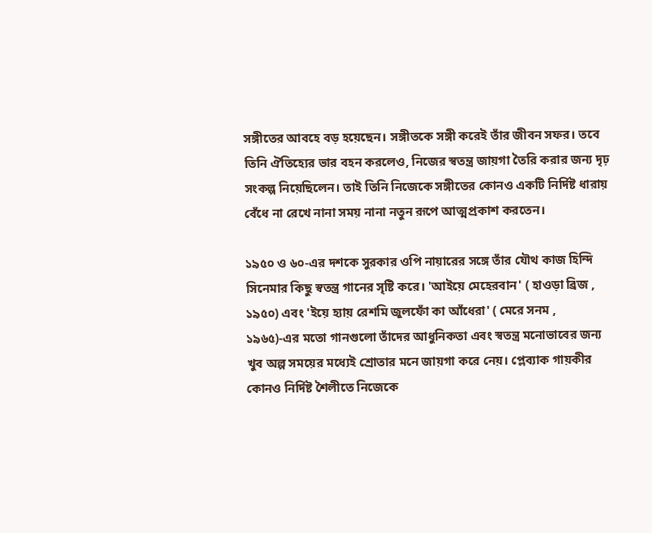সঙ্গীতের আবহে বড় হয়েছেন। সঙ্গীতকে সঙ্গী করেই তাঁর জীবন সফর। তবে তিনি ঐতিহ্যের ভার বহন করলেও, নিজের স্বতন্ত্র জায়গা তৈরি করার জন্য দৃঢ় সংকল্প নিয়েছিলেন। তাই তিনি নিজেকে সঙ্গীতের কোনও একটি নির্দিষ্ট ধারায় বেঁধে না রেখে নানা সময় নানা নতুন রূপে আত্মপ্রকাশ করতেন।

১৯৫০ ও ৬০-এর দশকে সুরকার ওপি নায়ারের সঙ্গে তাঁর যৌথ কাজ হিন্দি সিনেমার কিছু স্বতন্ত্র গানের সৃষ্টি করে। 'আইয়ে মেহেরবান' ( হাওড়া ব্রিজ , ১৯৫০) এবং 'ইয়ে হ্যায় রেশমি জুলফোঁ কা আঁধেরা' ( মেরে সনম , ১৯৬৫)-এর মতো গানগুলো তাঁদের আধুনিকতা এবং স্বতন্ত্র মনোভাবের জন্য খুব অল্প সময়ের মধ্যেই শ্রোতার মনে জায়গা করে নেয়। প্লেব্যাক গায়কীর কোনও নির্দিষ্ট শৈলীতে নিজেকে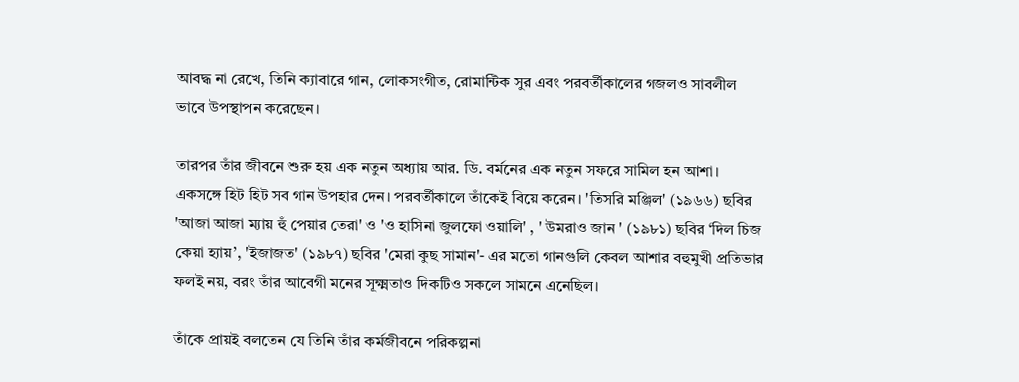আবদ্ধ না রেখে, তিনি ক্যাবারে গান, লোকসংগীত, রোমান্টিক সুর এবং পরবর্তীকালের গজলও সাবলীল ভাবে উপস্থাপন করেছেন।

তারপর তাঁর জীবনে শুরু হয় এক নতুন অধ্যায় আর. ডি. বর্মনের এক নতুন সফরে সামিল হন আশা। একসঙ্গে হিট হিট সব গান উপহার দেন। পরবর্তীকালে তাঁকেই বিয়ে করেন। 'তিসরি মঞ্জিল' (১৯৬৬) ছবির 'আজা আজা ম্যায় হুঁ পেয়ার তেরা' ও 'ও হাসিনা জুলফো ওয়ালি' , ' উমরাও জান ' (১৯৮১) ছবির ‘দিল চিজ কেয়া হ্যায়’, 'ইজাজত' (১৯৮৭) ছবির 'মেরা কুছ সামান'- এর মতো গানগুলি কেবল আশার বহুমুখী প্রতিভার ফলই নয়, বরং তাঁর আবেগী মনের সূক্ষ্মতাও দিকটিও সকলে সামনে এনেছিল।

তাঁকে প্রায়ই বলতেন যে তিনি তাঁর কর্মজীবনে পরিকল্পনা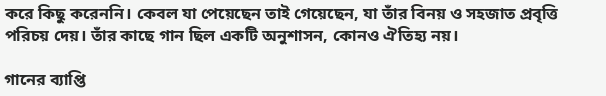করে কিছু করেননি। কেবল যা পেয়েছেন তাই গেয়েছেন, যা তাঁর বিনয় ও সহজাত প্রবৃত্তি পরিচয় দেয়। তাঁর কাছে গান ছিল একটি অনুশাসন, কোনও ঐতিহ্য নয়।

গানের ব্যাপ্তি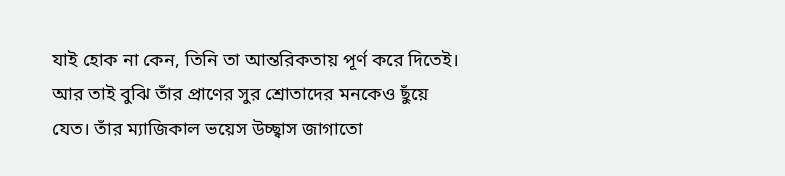যাই হোক না কেন, তিনি তা আন্তরিকতায় পূর্ণ করে দিতেই। আর তাই বুঝি তাঁর প্রাণের সুর শ্রোতাদের মনকেও ছুঁয়ে যেত। তাঁর ম্যাজিকাল ভয়েস উচ্ছ্বাস জাগাতো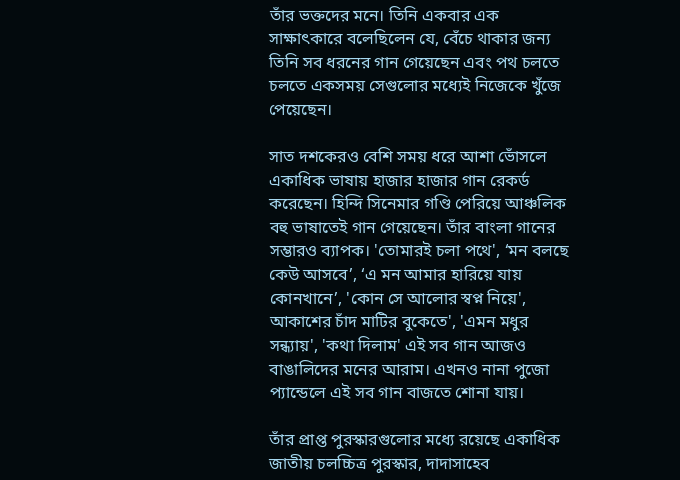তাঁর ভক্তদের মনে। তিনি একবার এক সাক্ষাৎকারে বলেছিলেন যে, বেঁচে থাকার জন্য তিনি সব ধরনের গান গেয়েছেন এবং পথ চলতে চলতে একসময় সেগুলোর মধ্যেই নিজেকে খুঁজে পেয়েছেন।

সাত দশকেরও বেশি সময় ধরে আশা ভোঁসলে একাধিক ভাষায় হাজার হাজার গান রেকর্ড করেছেন। হিন্দি সিনেমার গণ্ডি পেরিয়ে আঞ্চলিক বহু ভাষাতেই গান গেয়েছেন। তাঁর বাংলা গানের সম্ভারও ব্যাপক। 'তোমারই চলা পথে', ‘মন বলছে কেউ আসবে’, ‘এ মন আমার হারিয়ে যায় কোনখানে’, 'কোন সে আলোর স্বপ্ন নিয়ে', আকাশের চাঁদ মাটির বুকেতে', 'এমন মধুর সন্ধ্যায়', 'কথা দিলাম' এই সব গান আজও বাঙালিদের মনের আরাম। এখনও নানা পুজো প্যান্ডেলে এই সব গান বাজতে শোনা যায়।

তাঁর প্রাপ্ত পুরস্কারগুলোর মধ্যে রয়েছে একাধিক জাতীয় চলচ্চিত্র পুরস্কার, দাদাসাহেব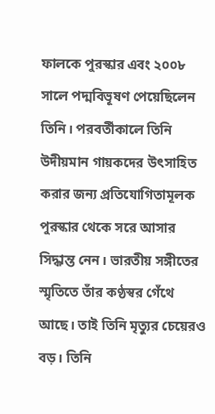ফালকে পুরস্কার এবং ২০০৮ সালে পদ্মবিভূষণ পেয়েছিলেন তিনি। পরবর্তীকালে তিনি উদীয়মান গায়কদের উৎসাহিত করার জন্য প্রতিযোগিতামূলক পুরস্কার থেকে সরে আসার সিদ্ধান্ত নেন। ভারতীয় সঙ্গীতের স্মৃতিতে তাঁর কণ্ঠস্বর গেঁথে আছে। তাই তিনি মৃত্যুর চেয়েরও বড়। তিনি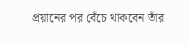প্রয়ানের পর বেঁচে থাকবেন তাঁর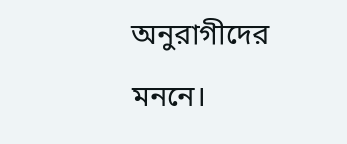অনুরাগীদের মননে।